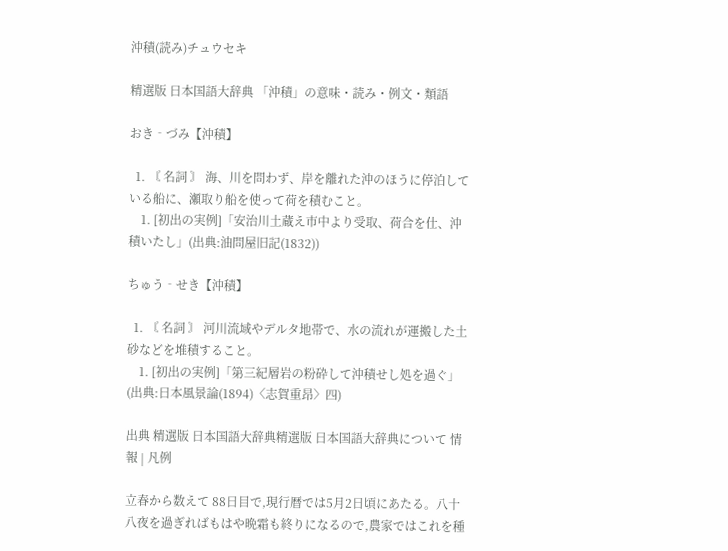沖積(読み)チュウセキ

精選版 日本国語大辞典 「沖積」の意味・読み・例文・類語

おき‐づみ【沖積】

  1. 〘 名詞 〙 海、川を問わず、岸を離れた沖のほうに停泊している船に、瀬取り船を使って荷を積むこと。
    1. [初出の実例]「安治川土蔵え市中より受取、荷合を仕、沖積いたし」(出典:油問屋旧記(1832))

ちゅう‐せき【沖積】

  1. 〘 名詞 〙 河川流域やデルタ地帯で、水の流れが運搬した土砂などを堆積すること。
    1. [初出の実例]「第三紀層岩の粉砕して沖積せし処を過ぐ」(出典:日本風景論(1894)〈志賀重昂〉四)

出典 精選版 日本国語大辞典精選版 日本国語大辞典について 情報 | 凡例

立春から数えて 88日目で,現行暦では5月2日頃にあたる。八十八夜を過ぎればもはや晩霜も終りになるので,農家ではこれを種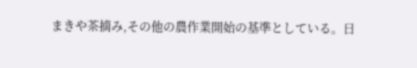まきや茶摘み,その他の農作業開始の基準としている。日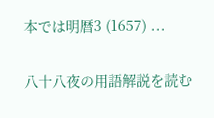本では明暦3 (1657) ...

八十八夜の用語解説を読む